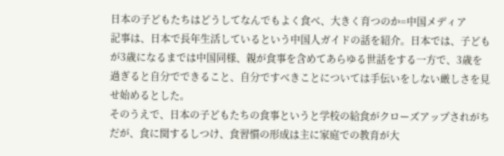日本の子どもたちはどうしてなんでもよく食べ、大きく育つのか=中国メディア
記事は、日本で長年生活しているという中国人ガイドの話を紹介。日本では、子どもが3歳になるまでは中国同様、親が食事を含めてあらゆる世話をする一方で、3歳を過ぎると自分でできること、自分ですべきことについては手伝いをしない厳しさを見せ始めるとした。
そのうえで、日本の子どもたちの食事というと学校の給食がクローズアップされがちだが、食に関するしつけ、食習慣の形成は主に家庭での教育が大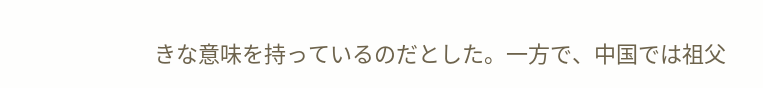きな意味を持っているのだとした。一方で、中国では祖父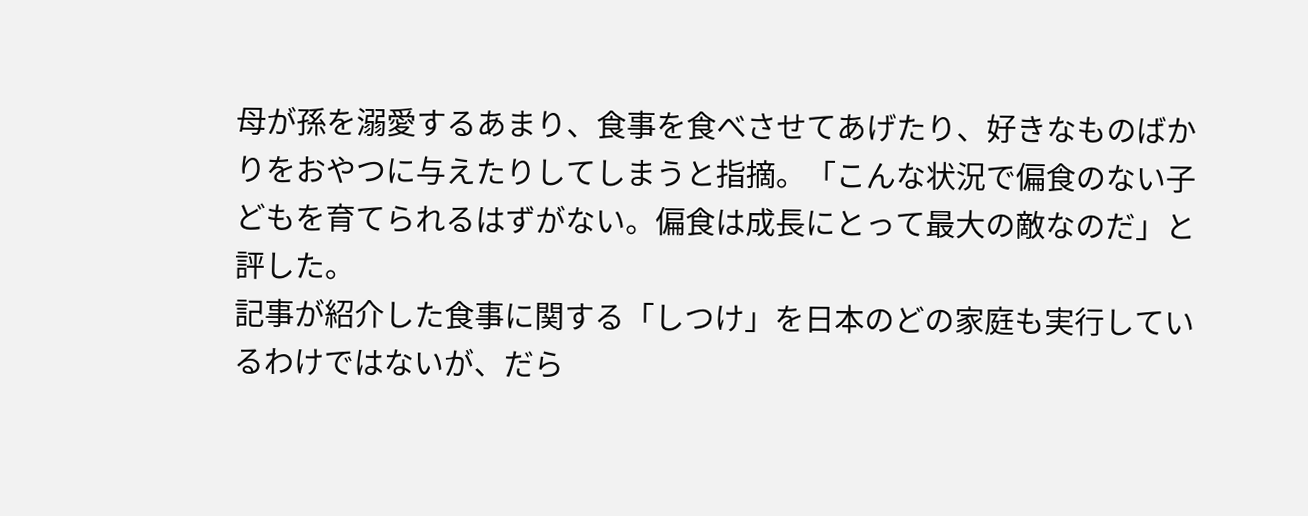母が孫を溺愛するあまり、食事を食べさせてあげたり、好きなものばかりをおやつに与えたりしてしまうと指摘。「こんな状況で偏食のない子どもを育てられるはずがない。偏食は成長にとって最大の敵なのだ」と評した。
記事が紹介した食事に関する「しつけ」を日本のどの家庭も実行しているわけではないが、だら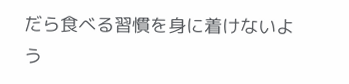だら食べる習慣を身に着けないよう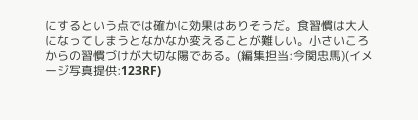にするという点では確かに効果はありそうだ。食習慣は大人になってしまうとなかなか変えることが難しい。小さいころからの習慣づけが大切な陽である。(編集担当:今関忠馬)(イメージ写真提供:123RF)